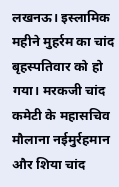लखनऊ। इस्लामिक महीने मुहर्रम का चांद बृहस्पतिवार को हो गया। मरकजी चांद कमेटी के महासचिव मौलाना नईमुर्रहमान और शिया चांद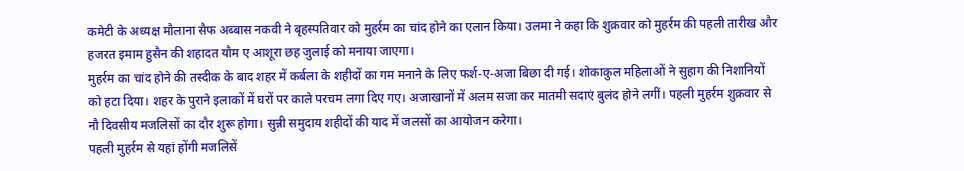कमेटी के अध्यक्ष मौलाना सैफ अब्बास नकवी ने बृहस्पतिवार को मुहर्रम का चांद होने का एलान किया। उलमा ने कहा कि शुक्रवार को मुहर्रम की पहली तारीख और हजरत इमाम हुसैन की शहादत यौम ए आशूरा छह जुलाई को मनाया जाएगा।
मुहर्रम का चांद होने की तस्दीक के बाद शहर में कर्बला के शहीदों का गम मनाने के लिए फर्श-ए-अजा बिछा दी गई। शोकाकुल महिलाओं ने सुहाग की निशानियों को हटा दिया। शहर के पुराने इलाकों में घरों पर काले परचम लगा दिए गए। अजाखानों में अलम सजा कर मातमी सदाएं बुलंद होने लगीं। पहली मुहर्रम शुक्रवार से नौ दिवसीय मजलिसों का दौर शुरू होगा। सुन्नी समुदाय शहीदों की याद में जलसों का आयोजन करेगा।
पहली मुहर्रम से यहां होंगी मजलिसें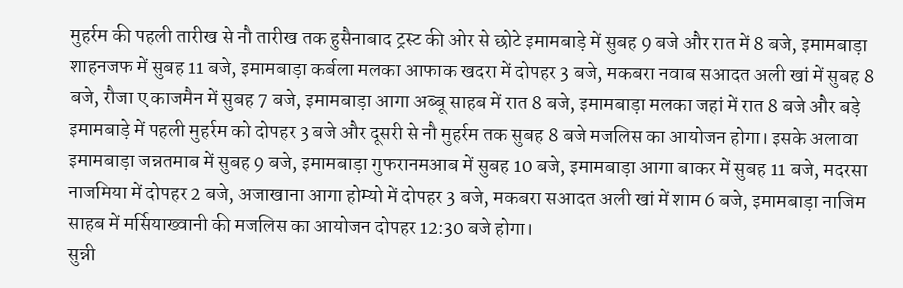मुहर्रम की पहली तारीख से नौ तारीख तक हुसैनाबाद ट्रस्ट की ओर से छोटे इमामबाड़े में सुबह 9 बजे और रात में 8 बजे, इमामबाड़ा शाहनजफ में सुबह 11 बजे, इमामबाड़ा कर्बला मलका आफाक खदरा में दोपहर 3 बजे, मकबरा नवाब सआदत अली खां में सुबह 8 बजे, रौजा ए काजमैन में सुबह 7 बजे, इमामबाड़ा आगा अब्बू साहब में रात 8 बजे, इमामबाड़ा मलका जहां में रात 8 बजे और बड़े इमामबाड़े में पहली मुहर्रम को दोपहर 3 बजे और दूसरी से नौ मुहर्रम तक सुबह 8 बजे मजलिस का आयोजन होगा। इसके अलावा इमामबाड़ा जन्नतमाब में सुबह 9 बजे, इमामबाड़ा गुफरानमआब में सुबह 10 बजे, इमामबाड़ा आगा बाकर में सुबह 11 बजे, मदरसा नाजमिया में दोपहर 2 बजे, अजाखाना आगा होम्यो में दोपहर 3 बजे, मकबरा सआदत अली खां में शाम 6 बजे, इमामबाड़ा नाजिम साहब में मर्सियाख्वानी की मजलिस का आयोजन दोपहर 12:30 बजे होगा।
सुन्नी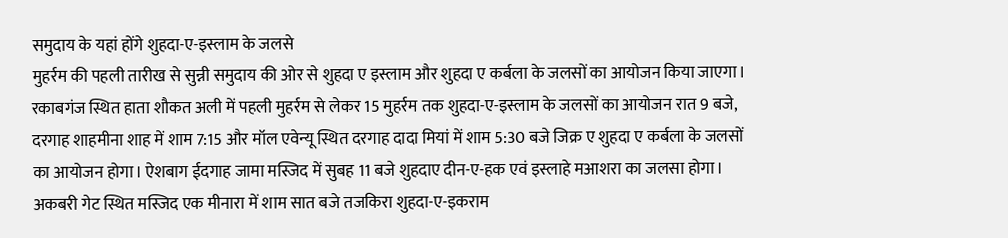समुदाय के यहां होंगे शुहदा-ए-इस्लाम के जलसे
मुहर्रम की पहली तारीख से सुन्नी समुदाय की ओर से शुहदा ए इस्लाम और शुहदा ए कर्बला के जलसों का आयोजन किया जाएगा। रकाबगंज स्थित हाता शौकत अली में पहली मुहर्रम से लेकर 15 मुहर्रम तक शुहदा-ए-इस्लाम के जलसों का आयोजन रात 9 बजे, दरगाह शाहमीना शाह में शाम 7:15 और मॉल एवेन्यू स्थित दरगाह दादा मियां में शाम 5:30 बजे जिक्र ए शुहदा ए कर्बला के जलसों का आयोजन होगा। ऐशबाग ईदगाह जामा मस्जिद में सुबह 11 बजे शुहदाए दीन-ए-हक एवं इस्लाहे मआशरा का जलसा होगा। अकबरी गेट स्थित मस्जिद एक मीनारा में शाम सात बजे तजकिरा शुहदा-ए-इकराम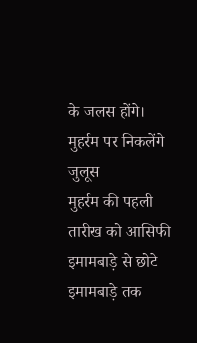के जलस होंगे।
मुहर्रम पर निकलेंगे जुलूस
मुहर्रम की पहली तारीख को आसिफी इमामबाड़े से छोटे इमामबाड़े तक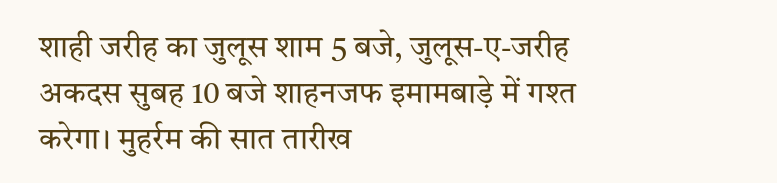शाही जरीह का जुलूस शाम 5 बजे, जुलूस-ए-जरीह अकदस सुबह 10 बजे शाहनजफ इमामबाड़े में गश्त करेगा। मुहर्रम की सात तारीख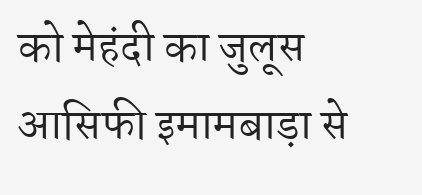को मेहंदी का जुलूस आसिफी इमामबाड़ा से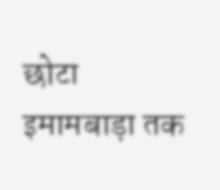छोटा इमामबाड़ा तक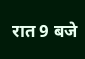रात 9 बजे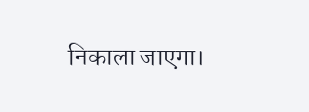निकाला जाएगा।